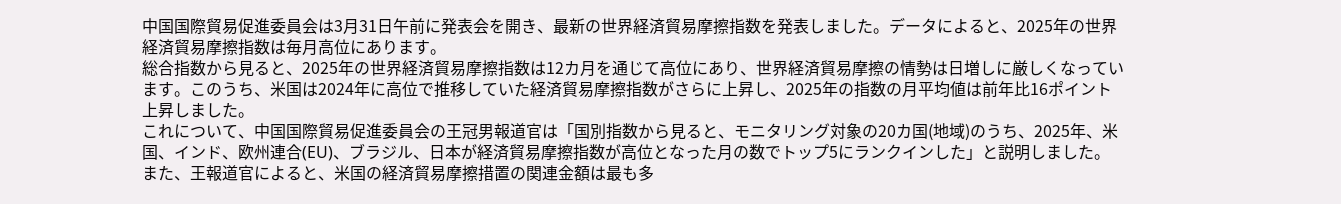中国国際貿易促進委員会は3月31日午前に発表会を開き、最新の世界経済貿易摩擦指数を発表しました。データによると、2025年の世界経済貿易摩擦指数は毎月高位にあります。
総合指数から見ると、2025年の世界経済貿易摩擦指数は12カ月を通じて高位にあり、世界経済貿易摩擦の情勢は日増しに厳しくなっています。このうち、米国は2024年に高位で推移していた経済貿易摩擦指数がさらに上昇し、2025年の指数の月平均値は前年比16ポイント上昇しました。
これについて、中国国際貿易促進委員会の王冠男報道官は「国別指数から見ると、モニタリング対象の20カ国(地域)のうち、2025年、米国、インド、欧州連合(EU)、ブラジル、日本が経済貿易摩擦指数が高位となった月の数でトップ5にランクインした」と説明しました。
また、王報道官によると、米国の経済貿易摩擦措置の関連金額は最も多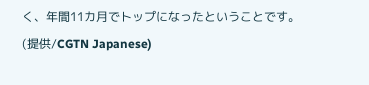く、年間11カ月でトップになったということです。(提供/CGTN Japanese)